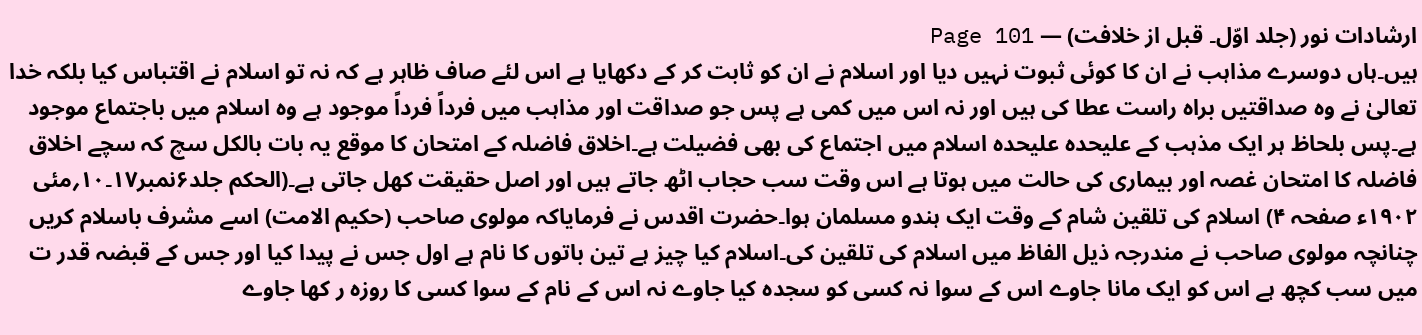ارشادات نور (جلد اوّل۔ قبل از خلافت) — Page 101
ہیں۔ہاں دوسرے مذاہب نے ان کا کوئی ثبوت نہیں دیا اور اسلام نے ان کو ثابت کر کے دکھایا ہے اس لئے صاف ظاہر ہے کہ نہ تو اسلام نے اقتباس کیا بلکہ خدا تعالیٰ نے وہ صداقتیں براہ راست عطا کی ہیں اور نہ اس میں کمی ہے پس جو صداقت اور مذاہب میں فرداً فرداً موجود ہے وہ اسلام میں باجتماع موجود ہے۔پس بلحاظ ہر ایک مذہب کے علیحدہ علیحدہ اسلام میں اجتماع کی بھی فضیلت ہے۔اخلاق فاضلہ کے امتحان کا موقع یہ بات بالکل سچ کہ سچے اخلاق فاضلہ کا امتحان غصہ اور بیماری کی حالت میں ہوتا ہے اس وقت سب حجاب اٹھ جاتے ہیں اور اصل حقیقت کھل جاتی ہے۔(الحکم جلد۶نمبر۱۷۔۱۰؍مئی ۱۹۰۲ء صفحہ ۴) اسلام کی تلقین شام کے وقت ایک ہندو مسلمان ہوا۔حضرت اقدس نے فرمایاکہ مولوی صاحب (حکیم الامت) اسے مشرف باسلام کریں چنانچہ مولوی صاحب نے مندرجہ ذیل الفاظ میں اسلام کی تلقین کی۔اسلام کیا چیز ہے تین باتوں کا نام ہے اول جس نے پیدا کیا اور جس کے قبضہ قدر ت میں سب کچھ ہے اس کو ایک مانا جاوے اس کے سوا نہ کسی کو سجدہ کیا جاوے نہ اس کے نام کے سوا کسی کا روزہ ر کھا جاوے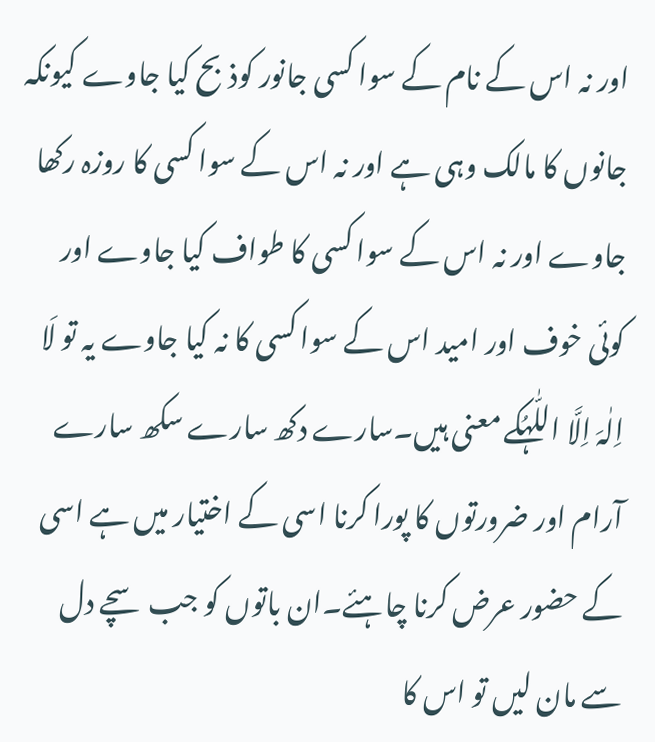اور نہ اس کے نام کے سوا کسی جانور کوذبح کیا جاوے کیونکہ جانوں کا مالک وہی ہے اور نہ اس کے سوا کسی کا روزہ رکھا جاوے اور نہ اس کے سوا کسی کا طواف کیا جاوے اور کوئی خوف اور امید اس کے سوا کسی کا نہ کیا جاوے یہ تو لَا اِلٰہَ اِلَّا اللّٰہُکے معنی ہیں۔سارے دکھ سارے سکھ سارے آرام اور ضرورتوں کا پورا کرنا اسی کے اختیار میں ہے اسی کے حضور عرض کرنا چاہئے۔ان باتوں کو جب سچے دل سے مان لیں تو اس کا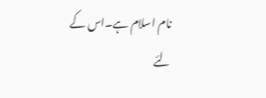نام اسلام ہے۔اس کے لئے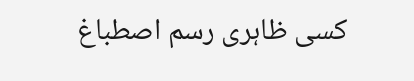کسی ظاہری رسم اصطباغ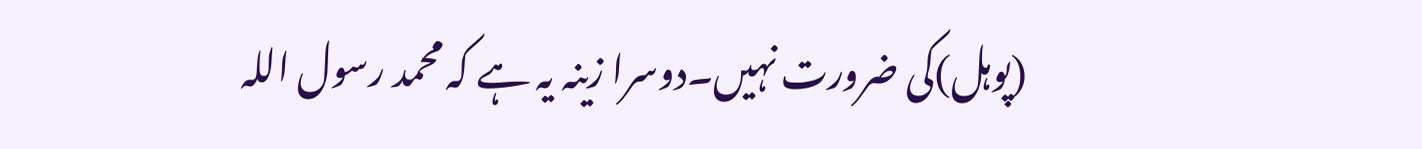(پوہل)کی ضرورت نہیں۔دوسرا زینہ یہ ہے کہ محمد رسول اللہ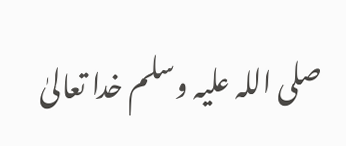صلی اللہ علیہ وسلم خدا تعالیٰ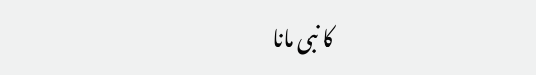کا نبی مانا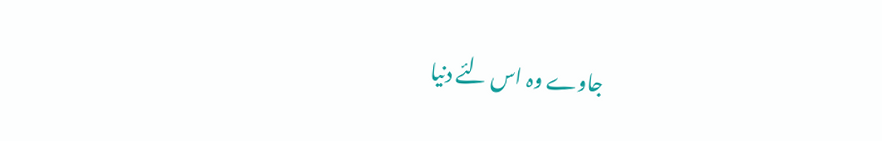جاوے وہ اس لئے دنیا